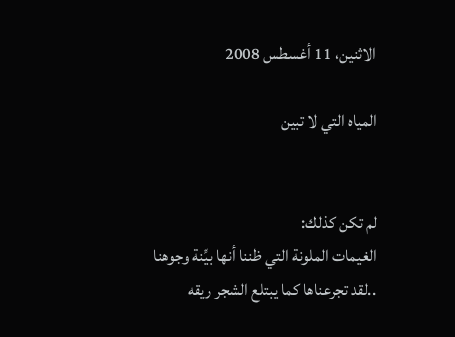الاثنين، 11 أغسطس 2008

المياه التي لا تبين


لم تكن كذلك:
الغيمات الملونة التي ظننا أنها بيِّنة وجوهنا
..لقد تجرعناها كما يبتلع الشجر ريقه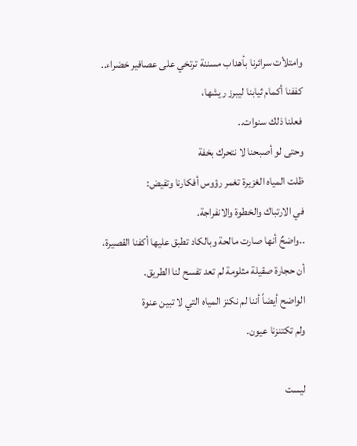وامتلأت سرائرنا بأهداب مسننة ترتخي على عصافير خضراء..
كففنا أكمام ثيابنا ليبرز ريشها،
فعلنا ذلك سنوات..
وحتى لو أصبحنا لا نتحرك بخفة
ظلت المياه الغزيرة تغمر رؤوس أفكارنا وتفيض:
في الارتباك والخطوة والانفراجة.
..واضحٌ أنها صارت مالحة وبالكاد تطبق عليها أكفنا القصيرة،
أن حجارة صقيلة مثلومة لم تعد تفسح لنا الطريق.
الواضح أيضاً أننا لم نكنز المياه التي لا تبين عنوة
ولم تكتنزنا عيون.

ليست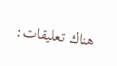هناك تعليقات: